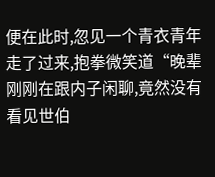便在此时,忽见一个青衣青年走了过来,抱拳微笑道“晚辈刚刚在跟内子闲聊,竟然没有看见世伯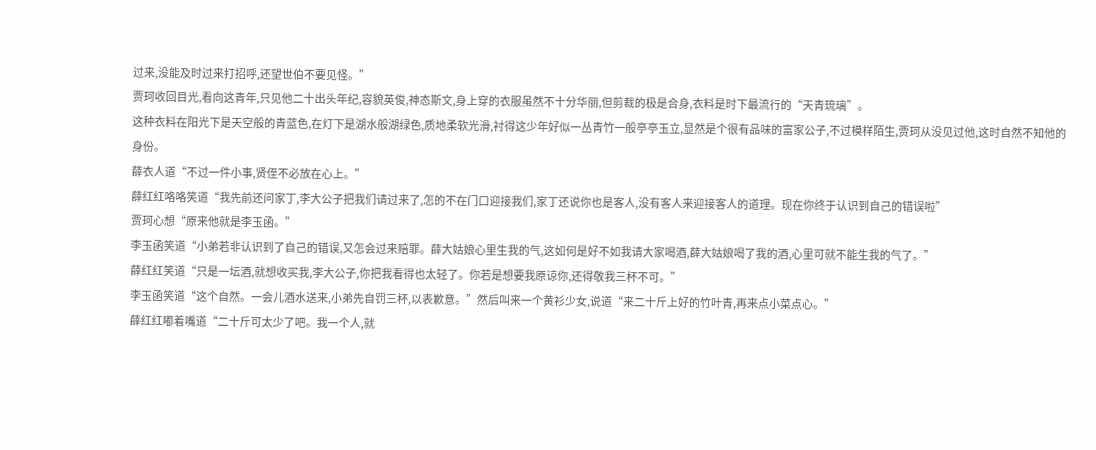过来,没能及时过来打招呼,还望世伯不要见怪。”
贾珂收回目光,看向这青年,只见他二十出头年纪,容貌英俊,神态斯文,身上穿的衣服虽然不十分华丽,但剪裁的极是合身,衣料是时下最流行的“天青琉璃”。
这种衣料在阳光下是天空般的青蓝色,在灯下是湖水般湖绿色,质地柔软光滑,衬得这少年好似一丛青竹一般亭亭玉立,显然是个很有品味的富家公子,不过模样陌生,贾珂从没见过他,这时自然不知他的身份。
薛衣人道“不过一件小事,贤侄不必放在心上。”
薛红红咯咯笑道“我先前还问家丁,李大公子把我们请过来了,怎的不在门口迎接我们,家丁还说你也是客人,没有客人来迎接客人的道理。现在你终于认识到自己的错误啦”
贾珂心想“原来他就是李玉函。”
李玉函笑道“小弟若非认识到了自己的错误,又怎会过来赔罪。薛大姑娘心里生我的气,这如何是好不如我请大家喝酒,薛大姑娘喝了我的酒,心里可就不能生我的气了。”
薛红红笑道“只是一坛酒,就想收买我,李大公子,你把我看得也太轻了。你若是想要我原谅你,还得敬我三杯不可。”
李玉函笑道“这个自然。一会儿酒水送来,小弟先自罚三杯,以表歉意。”然后叫来一个黄衫少女,说道“来二十斤上好的竹叶青,再来点小菜点心。”
薛红红嘟着嘴道“二十斤可太少了吧。我一个人,就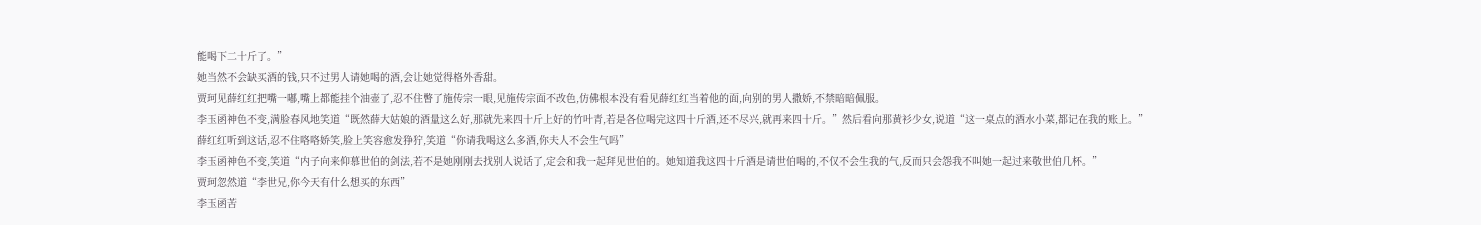能喝下二十斤了。”
她当然不会缺买酒的钱,只不过男人请她喝的酒,会让她觉得格外香甜。
贾珂见薛红红把嘴一嘟,嘴上都能挂个油壶了,忍不住瞥了施传宗一眼,见施传宗面不改色,仿佛根本没有看见薛红红当着他的面,向别的男人撒娇,不禁暗暗佩服。
李玉函神色不变,满脸春风地笑道“既然薛大姑娘的酒量这么好,那就先来四十斤上好的竹叶青,若是各位喝完这四十斤酒,还不尽兴,就再来四十斤。”然后看向那黄衫少女,说道“这一桌点的酒水小菜,都记在我的账上。”
薛红红听到这话,忍不住咯咯娇笑,脸上笑容愈发狰狞,笑道“你请我喝这么多酒,你夫人不会生气吗”
李玉函神色不变,笑道“内子向来仰慕世伯的剑法,若不是她刚刚去找别人说话了,定会和我一起拜见世伯的。她知道我这四十斤酒是请世伯喝的,不仅不会生我的气,反而只会怨我不叫她一起过来敬世伯几杯。”
贾珂忽然道“李世兄,你今天有什么想买的东西”
李玉函苦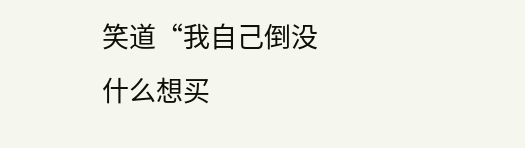笑道“我自己倒没什么想买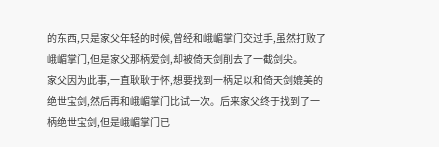的东西,只是家父年轻的时候,曾经和峨嵋掌门交过手,虽然打败了峨嵋掌门,但是家父那柄爱剑,却被倚天剑削去了一截剑尖。
家父因为此事,一直耿耿于怀,想要找到一柄足以和倚天剑媲美的绝世宝剑,然后再和峨嵋掌门比试一次。后来家父终于找到了一柄绝世宝剑,但是峨嵋掌门已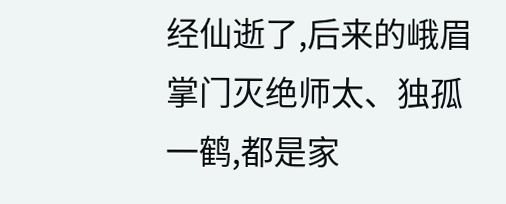经仙逝了,后来的峨眉掌门灭绝师太、独孤一鹤,都是家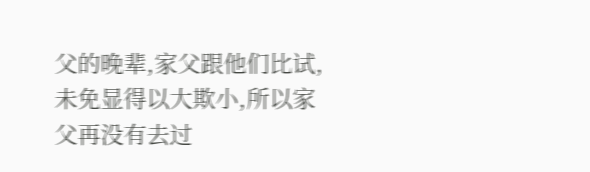父的晚辈,家父跟他们比试,未免显得以大欺小,所以家父再没有去过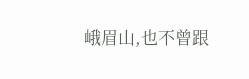峨眉山,也不曾跟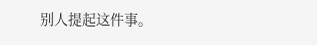别人提起这件事。